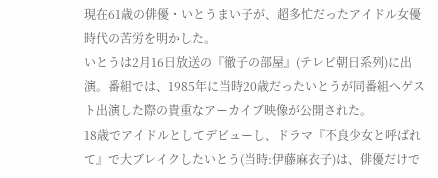現在61歳の俳優・いとうまい子が、超多忙だったアイドル女優時代の苦労を明かした。
いとうは2月16日放送の『徹子の部屋』(テレビ朝日系列)に出演。番組では、1985年に当時20歳だったいとうが同番組へゲスト出演した際の貴重なアーカイブ映像が公開された。
18歳でアイドルとしてデビューし、ドラマ『不良少女と呼ばれて』で大ブレイクしたいとう(当時:伊藤麻衣子)は、俳優だけで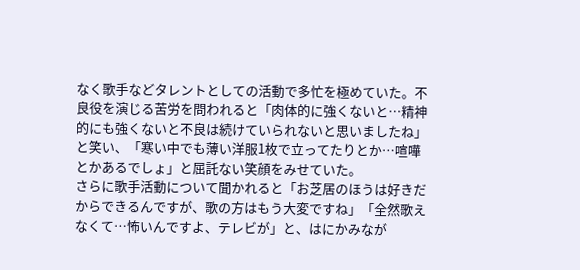なく歌手などタレントとしての活動で多忙を極めていた。不良役を演じる苦労を問われると「肉体的に強くないと…精神的にも強くないと不良は続けていられないと思いましたね」と笑い、「寒い中でも薄い洋服1枚で立ってたりとか…喧嘩とかあるでしょ」と屈託ない笑顔をみせていた。
さらに歌手活動について聞かれると「お芝居のほうは好きだからできるんですが、歌の方はもう大変ですね」「全然歌えなくて…怖いんですよ、テレビが」と、はにかみなが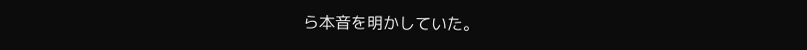ら本音を明かしていた。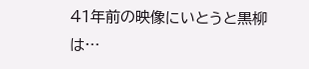41年前の映像にいとうと黒柳は…